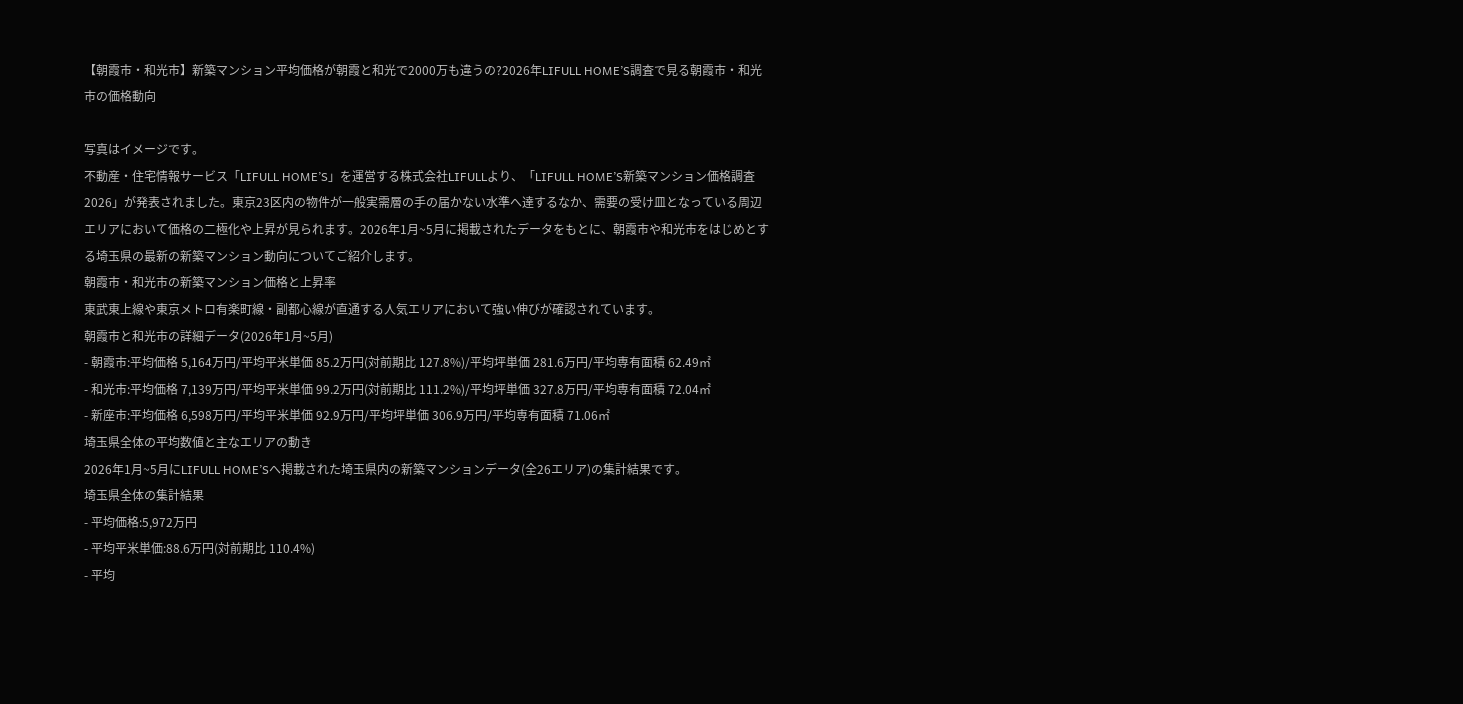【朝霞市・和光市】新築マンション平均価格が朝霞と和光で2000万も違うの?2026年LIFULL HOME’S調査で見る朝霞市・和光市の価格動向

写真はイメージです。
不動産・住宅情報サービス「LIFULL HOME’S」を運営する株式会社LIFULLより、「LIFULL HOME’S新築マンション価格調査 2026」が発表されました。東京23区内の物件が一般実需層の手の届かない水準へ達するなか、需要の受け皿となっている周辺エリアにおいて価格の二極化や上昇が見られます。2026年1月~5月に掲載されたデータをもとに、朝霞市や和光市をはじめとする埼玉県の最新の新築マンション動向についてご紹介します。
朝霞市・和光市の新築マンション価格と上昇率
東武東上線や東京メトロ有楽町線・副都心線が直通する人気エリアにおいて強い伸びが確認されています。
朝霞市と和光市の詳細データ(2026年1月~5月)
- 朝霞市:平均価格 5,164万円/平均平米単価 85.2万円(対前期比 127.8%)/平均坪単価 281.6万円/平均専有面積 62.49㎡
- 和光市:平均価格 7,139万円/平均平米単価 99.2万円(対前期比 111.2%)/平均坪単価 327.8万円/平均専有面積 72.04㎡
- 新座市:平均価格 6,598万円/平均平米単価 92.9万円/平均坪単価 306.9万円/平均専有面積 71.06㎡
埼玉県全体の平均数値と主なエリアの動き
2026年1月~5月にLIFULL HOME’Sへ掲載された埼玉県内の新築マンションデータ(全26エリア)の集計結果です。
埼玉県全体の集計結果
- 平均価格:5,972万円
- 平均平米単価:88.6万円(対前期比 110.4%)
- 平均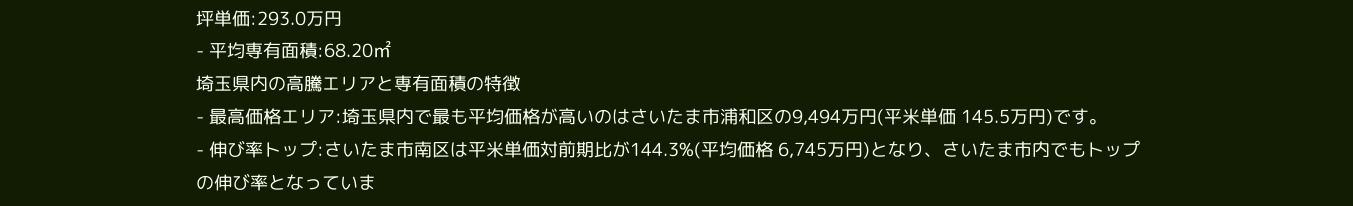坪単価:293.0万円
- 平均専有面積:68.20㎡
埼玉県内の高騰エリアと専有面積の特徴
- 最高価格エリア:埼玉県内で最も平均価格が高いのはさいたま市浦和区の9,494万円(平米単価 145.5万円)です。
- 伸び率トップ:さいたま市南区は平米単価対前期比が144.3%(平均価格 6,745万円)となり、さいたま市内でもトップの伸び率となっていま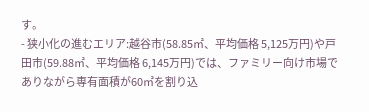す。
- 狭小化の進むエリア:越谷市(58.85㎡、平均価格 5,125万円)や戸田市(59.88㎡、平均価格 6,145万円)では、ファミリー向け市場でありながら専有面積が60㎡を割り込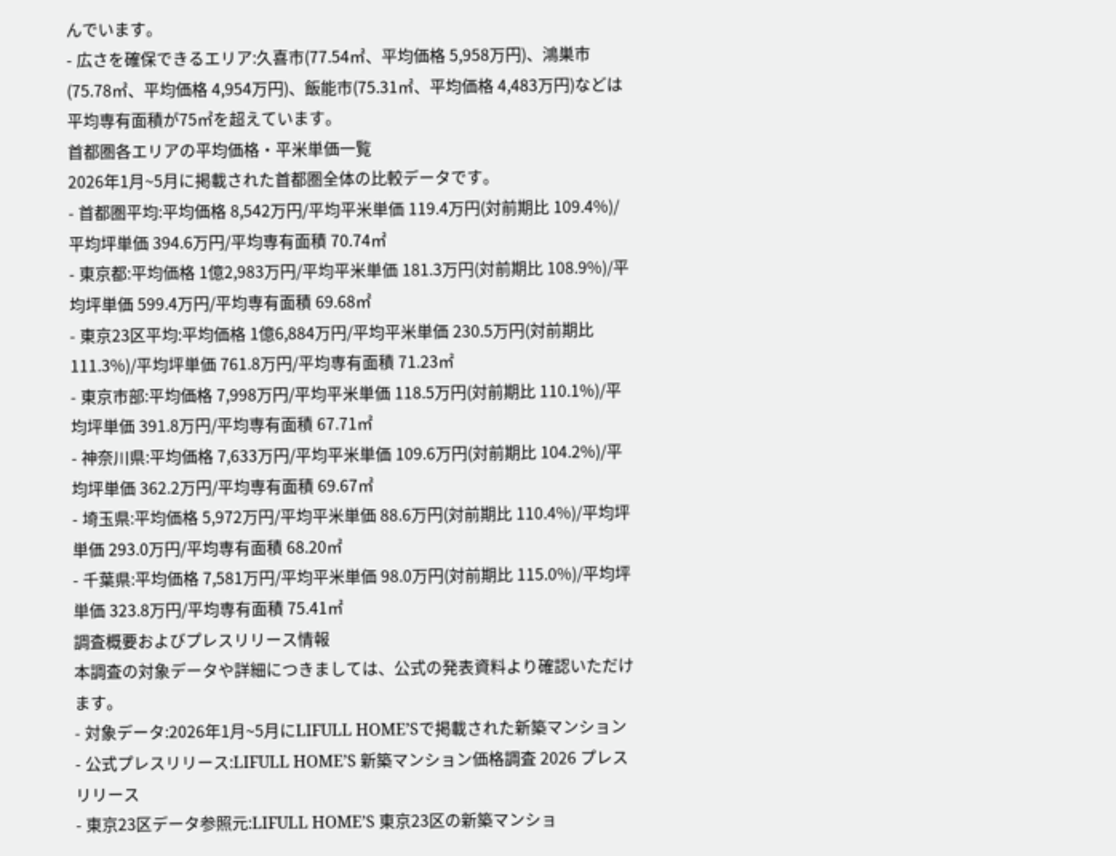んでいます。
- 広さを確保できるエリア:久喜市(77.54㎡、平均価格 5,958万円)、鴻巣市(75.78㎡、平均価格 4,954万円)、飯能市(75.31㎡、平均価格 4,483万円)などは平均専有面積が75㎡を超えています。
首都圏各エリアの平均価格・平米単価一覧
2026年1月~5月に掲載された首都圏全体の比較データです。
- 首都圏平均:平均価格 8,542万円/平均平米単価 119.4万円(対前期比 109.4%)/平均坪単価 394.6万円/平均専有面積 70.74㎡
- 東京都:平均価格 1億2,983万円/平均平米単価 181.3万円(対前期比 108.9%)/平均坪単価 599.4万円/平均専有面積 69.68㎡
- 東京23区平均:平均価格 1億6,884万円/平均平米単価 230.5万円(対前期比 111.3%)/平均坪単価 761.8万円/平均専有面積 71.23㎡
- 東京市部:平均価格 7,998万円/平均平米単価 118.5万円(対前期比 110.1%)/平均坪単価 391.8万円/平均専有面積 67.71㎡
- 神奈川県:平均価格 7,633万円/平均平米単価 109.6万円(対前期比 104.2%)/平均坪単価 362.2万円/平均専有面積 69.67㎡
- 埼玉県:平均価格 5,972万円/平均平米単価 88.6万円(対前期比 110.4%)/平均坪単価 293.0万円/平均専有面積 68.20㎡
- 千葉県:平均価格 7,581万円/平均平米単価 98.0万円(対前期比 115.0%)/平均坪単価 323.8万円/平均専有面積 75.41㎡
調査概要およびプレスリリース情報
本調査の対象データや詳細につきましては、公式の発表資料より確認いただけます。
- 対象データ:2026年1月~5月にLIFULL HOME’Sで掲載された新築マンション
- 公式プレスリリース:LIFULL HOME’S 新築マンション価格調査 2026 プレスリリース
- 東京23区データ参照元:LIFULL HOME’S 東京23区の新築マンショ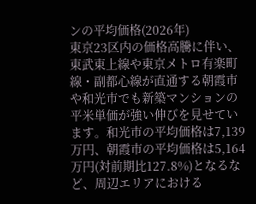ンの平均価格(2026年)
東京23区内の価格高騰に伴い、東武東上線や東京メトロ有楽町線・副都心線が直通する朝霞市や和光市でも新築マンションの平米単価が強い伸びを見せています。和光市の平均価格は7,139万円、朝霞市の平均価格は5,164万円(対前期比127.8%)となるなど、周辺エリアにおける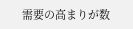需要の高まりが数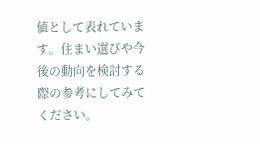値として表れています。住まい選びや今後の動向を検討する際の参考にしてみてください。